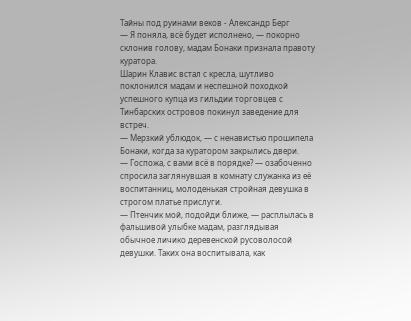Тайны под руинами веков - Александр Берг
— Я поняла, всё будет исполнено, — покорно склонив голову, мадам Бонаки признала правоту куратора.
Шарин Клавис встал с кресла, шутливо поклонился мадам и неспешной походкой успешного купца из гильдии торговцев с Тинбарских островов покинул заведение для встреч.
— Мерзкий ублюдок, — с ненавистью прошипела Бонаки, когда за куратором закрылись двери.
— Госпожа, с вами всё в порядке? — озабоченно спросила заглянувшая в комнату служанка из её воспитанниц, молоденькая стройная девушка в строгом платье прислуги.
— Птенчик мой, подойди ближе, — расплылась в фальшивой улыбке мадам, разглядывая обычное личико деревенской русоволосой девушки. Таких она воспитывала, как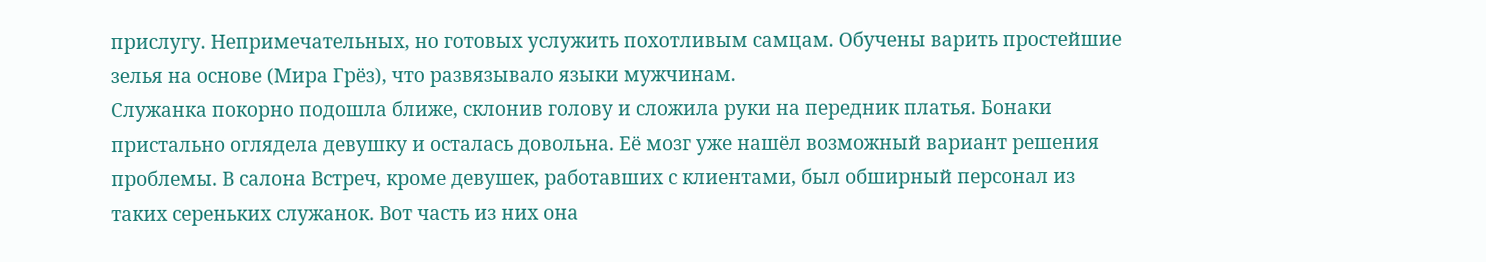прислугу. Непримечательных, но готовых услужить похотливым самцам. Обучены варить простейшие зелья на основе (Мира Грёз), что развязывало языки мужчинам.
Служанка покорно подошла ближе, склонив голову и сложила руки на передник платья. Бонаки пристально оглядела девушку и осталась довольна. Её мозг уже нашёл возможный вариант решения проблемы. В салона Встреч, кроме девушек, работавших с клиентами, был обширный персонал из таких сереньких служанок. Вот часть из них она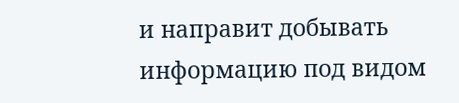и направит добывать информацию под видом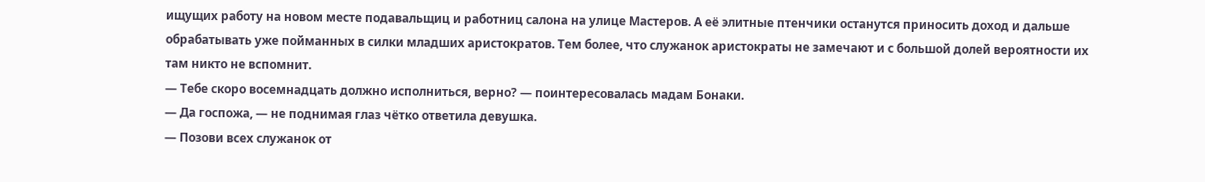ищущих работу на новом месте подавальщиц и работниц салона на улице Мастеров. А её элитные птенчики останутся приносить доход и дальше обрабатывать уже пойманных в силки младших аристократов. Тем более, что служанок аристократы не замечают и с большой долей вероятности их там никто не вспомнит.
— Тебе скоро восемнадцать должно исполниться, верно? — поинтересовалась мадам Бонаки.
— Да госпожа, — не поднимая глаз чётко ответила девушка.
— Позови всех служанок от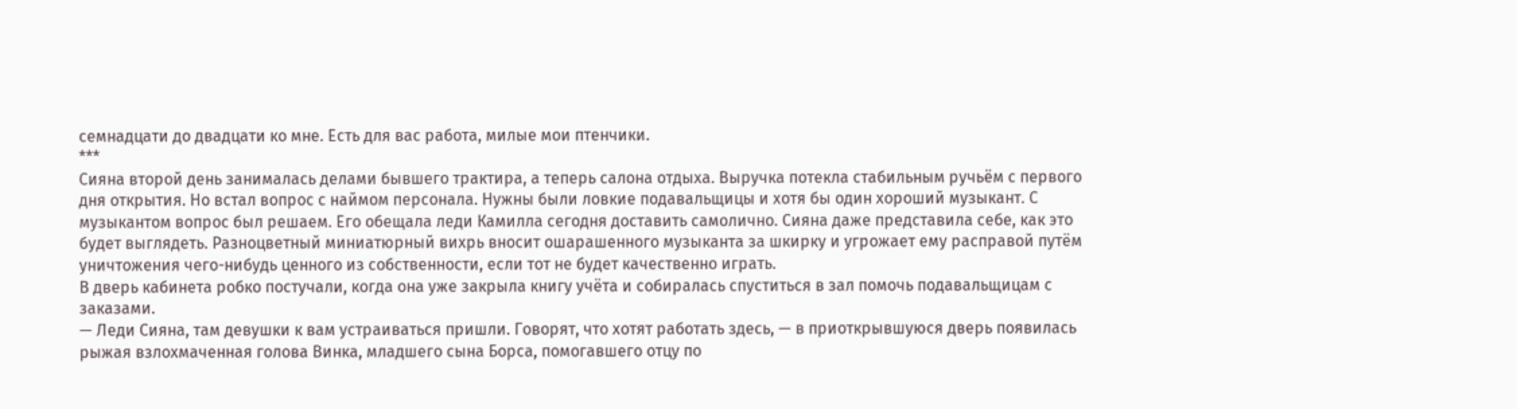семнадцати до двадцати ко мне. Есть для вас работа, милые мои птенчики.
***
Сияна второй день занималась делами бывшего трактира, а теперь салона отдыха. Выручка потекла стабильным ручьём с первого дня открытия. Но встал вопрос с наймом персонала. Нужны были ловкие подавальщицы и хотя бы один хороший музыкант. С музыкантом вопрос был решаем. Его обещала леди Камилла сегодня доставить самолично. Сияна даже представила себе, как это будет выглядеть. Разноцветный миниатюрный вихрь вносит ошарашенного музыканта за шкирку и угрожает ему расправой путём уничтожения чего-нибудь ценного из собственности, если тот не будет качественно играть.
В дверь кабинета робко постучали, когда она уже закрыла книгу учёта и собиралась спуститься в зал помочь подавальщицам с заказами.
— Леди Сияна, там девушки к вам устраиваться пришли. Говорят, что хотят работать здесь, — в приоткрывшуюся дверь появилась рыжая взлохмаченная голова Винка, младшего сына Борса, помогавшего отцу по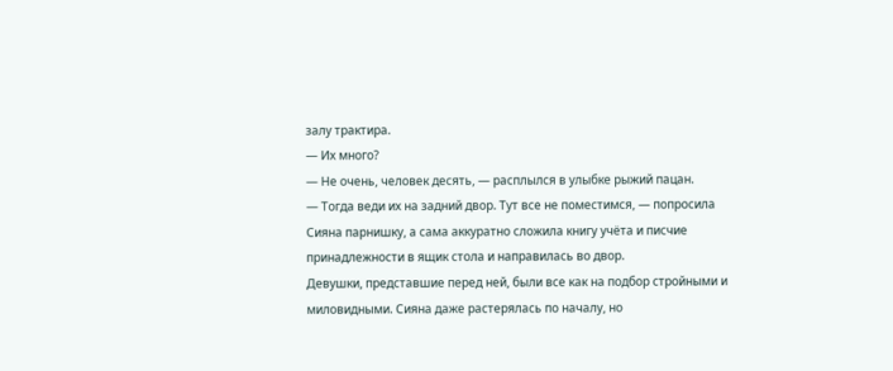залу трактира.
— Их много?
— Не очень, человек десять, — расплылся в улыбке рыжий пацан.
— Тогда веди их на задний двор. Тут все не поместимся, — попросила Сияна парнишку, а сама аккуратно сложила книгу учёта и писчие принадлежности в ящик стола и направилась во двор.
Девушки, представшие перед ней, были все как на подбор стройными и миловидными. Сияна даже растерялась по началу, но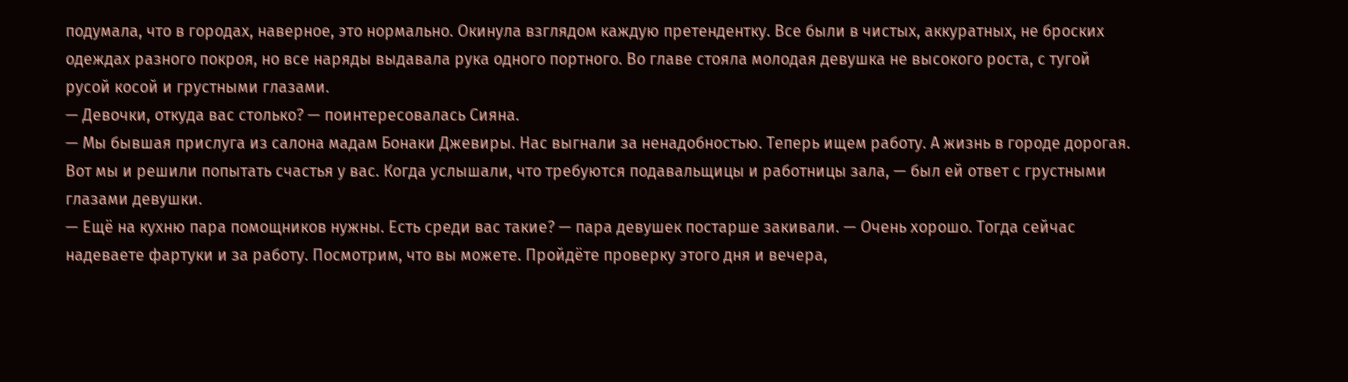подумала, что в городах, наверное, это нормально. Окинула взглядом каждую претендентку. Все были в чистых, аккуратных, не броских одеждах разного покроя, но все наряды выдавала рука одного портного. Во главе стояла молодая девушка не высокого роста, с тугой русой косой и грустными глазами.
— Девочки, откуда вас столько? — поинтересовалась Сияна.
— Мы бывшая прислуга из салона мадам Бонаки Джевиры. Нас выгнали за ненадобностью. Теперь ищем работу. А жизнь в городе дорогая. Вот мы и решили попытать счастья у вас. Когда услышали, что требуются подавальщицы и работницы зала, — был ей ответ с грустными глазами девушки.
— Ещё на кухню пара помощников нужны. Есть среди вас такие? — пара девушек постарше закивали. — Очень хорошо. Тогда сейчас надеваете фартуки и за работу. Посмотрим, что вы можете. Пройдёте проверку этого дня и вечера,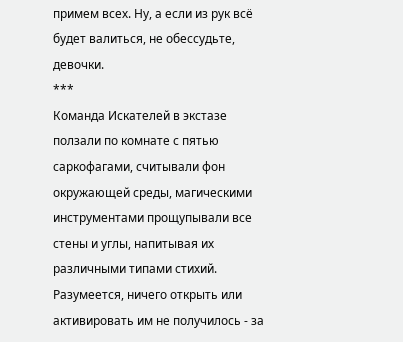примем всех. Ну, а если из рук всё будет валиться, не обессудьте, девочки.
***
Команда Искателей в экстазе ползали по комнате с пятью саркофагами, считывали фон окружающей среды, магическими инструментами прощупывали все стены и углы, напитывая их различными типами стихий. Разумеется, ничего открыть или активировать им не получилось - за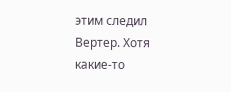этим следил Вертер. Хотя какие-то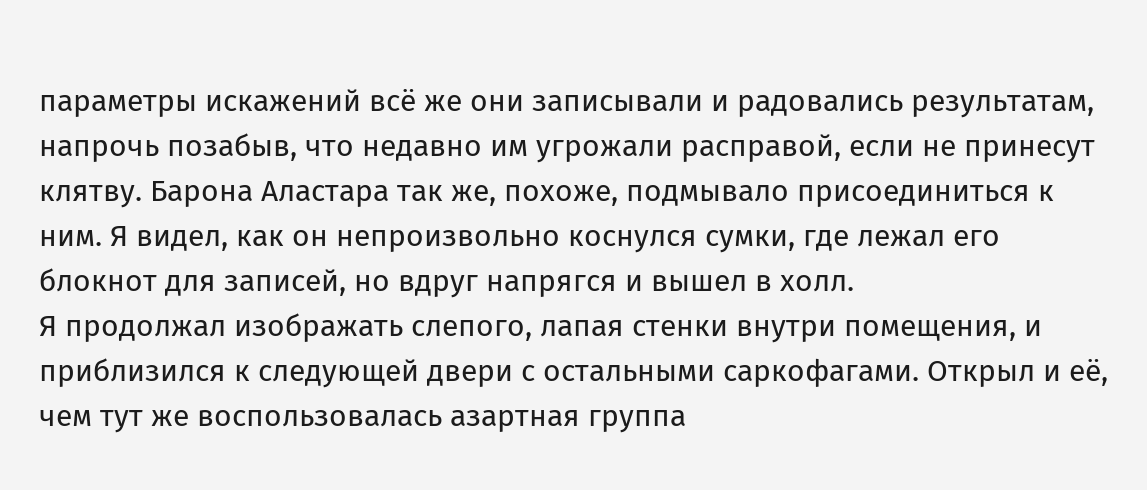параметры искажений всё же они записывали и радовались результатам, напрочь позабыв, что недавно им угрожали расправой, если не принесут клятву. Барона Аластара так же, похоже, подмывало присоединиться к ним. Я видел, как он непроизвольно коснулся сумки, где лежал его блокнот для записей, но вдруг напрягся и вышел в холл.
Я продолжал изображать слепого, лапая стенки внутри помещения, и приблизился к следующей двери с остальными саркофагами. Открыл и её, чем тут же воспользовалась азартная группа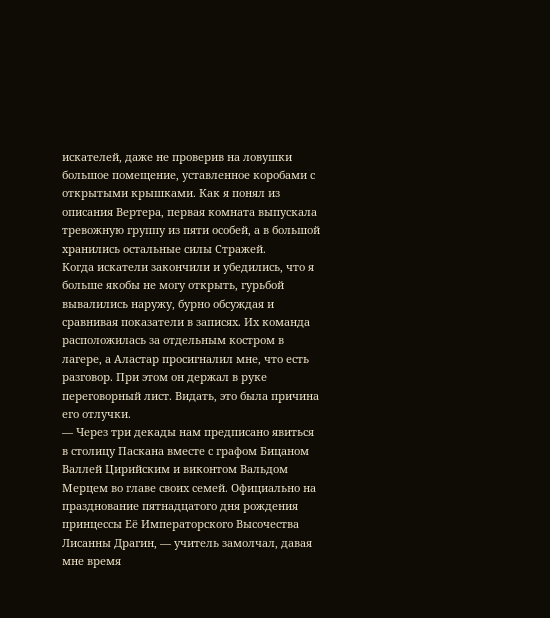искателей, даже не проверив на ловушки большое помещение, уставленное коробами с открытыми крышками. Как я понял из описания Вертера, первая комната выпускала тревожную группу из пяти особей, а в большой хранились остальные силы Стражей.
Когда искатели закончили и убедились, что я больше якобы не могу открыть, гурьбой вывалились наружу, бурно обсуждая и сравнивая показатели в записях. Их команда расположилась за отдельным костром в лагере, а Аластар просигналил мне, что есть разговор. При этом он держал в руке переговорный лист. Видать, это была причина его отлучки.
— Через три декады нам предписано явиться в столицу Паскана вместе с графом Бицаном Валлей Цирийским и виконтом Вальдом Мерцем во главе своих семей. Официально на празднование пятнадцатого дня рождения принцессы Её Императорского Высочества Лисанны Драгин, — учитель замолчал, давая мне время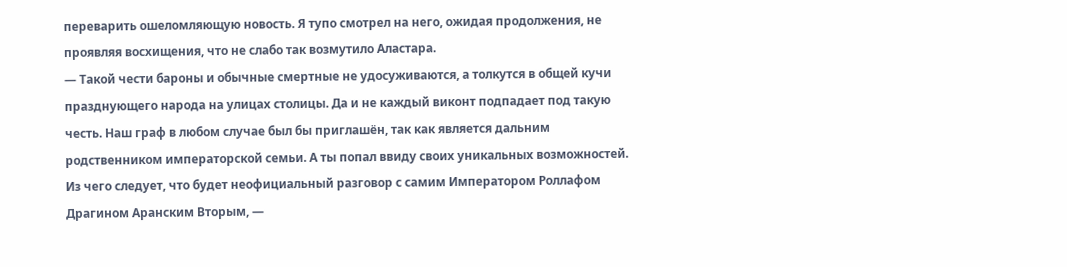переварить ошеломляющую новость. Я тупо смотрел на него, ожидая продолжения, не проявляя восхищения, что не слабо так возмутило Аластара.
— Такой чести бароны и обычные смертные не удосуживаются, а толкутся в общей кучи празднующего народа на улицах столицы. Да и не каждый виконт подпадает под такую честь. Наш граф в любом случае был бы приглашён, так как является дальним родственником императорской семьи. А ты попал ввиду своих уникальных возможностей. Из чего следует, что будет неофициальный разговор с самим Императором Роллафом Драгином Аранским Вторым, —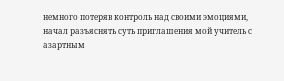немного потеряв контроль над своими эмоциями, начал разъяснять суть приглашения мой учитель с азартным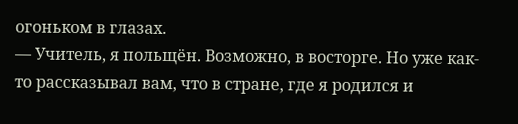огоньком в глазах.
— Учитель, я польщён. Возможно, в восторге. Но уже как-то рассказывал вам, что в стране, где я родился и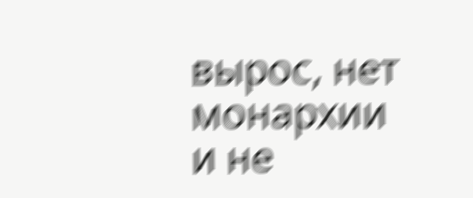вырос, нет монархии и не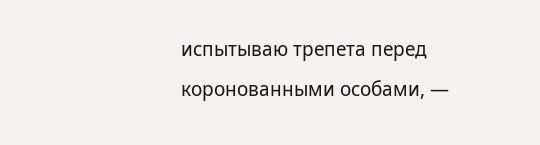испытываю трепета перед коронованными особами, —